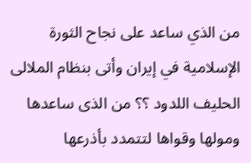من الذي ساعد على نجاح الثورة الإسلامية في إيران وأتى بنظام الملالى الحليف اللدود ؟؟ من الذى ساعدها ومولها وقواها لتتمدد بأذرعها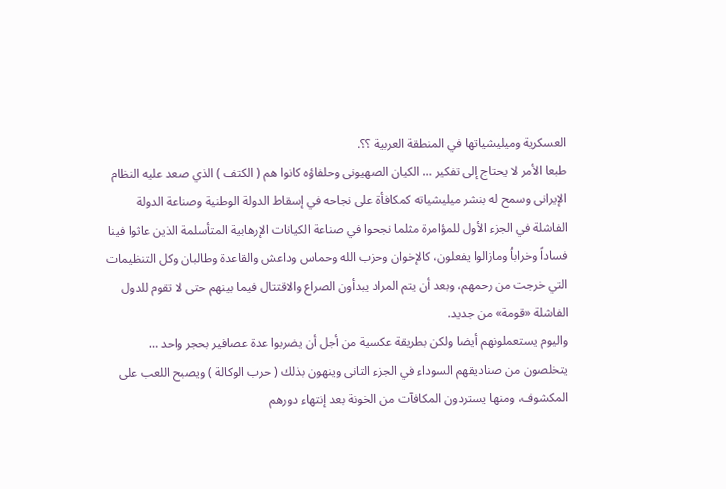العسكرية وميليشياتها في المنطقة العربية ؟؟.
طبعا الأمر لا يحتاج إلى تفكير … الكيان الصهيونى وحلفاؤه كانوا هم ( الكتف ) الذي صعد عليه النظام الإيرانى وسمح له بنشر ميليشياته كمكافأة على نجاحه في إسقاط الدولة الوطنية وصناعة الدولة الفاشلة في الجزء الأول للمؤامرة مثلما نجحوا في صناعة الكيانات الإرهابية المتأسلمة الذين عاثوا فينا فساداً وخراباُ ومازالوا يفعلون، كالإخوان وحزب الله وحماس وداعش والقاعدة وطالبان وكل التنظيمات التي خرجت من رحمهم، وبعد أن يتم المراد يبدأون الصراع والاقتتال فيما بينهم حتى لا تقوم للدول الفاشلة «قومة» من جديد.
واليوم يستعملونهم أيضا ولكن بطريقة عكسية من أجل أن يضربوا عدة عصافير بحجر واحد … يتخلصون من صناديقهم السوداء في الجزء التانى وينهون بذلك ( حرب الوكالة ) ويصبح اللعب على المكشوف، ومنها يستردون المكافآت من الخونة بعد إنتهاء دورهم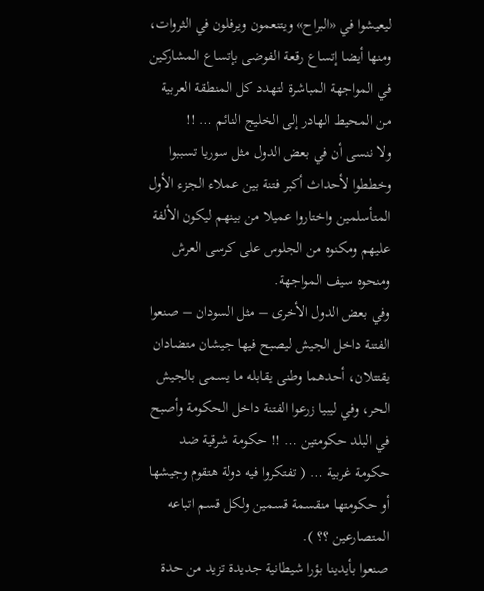ليعيشوا في «البراح» ويتنعمون ويرفلون في الثروات، ومنها أيضا إتساع رقعة الفوضى بإتساع المشاركين في المواجهة المباشرة لتهدد كل المنطقة العربية من المحيط الهادر إلى الخليج النائم … !!
ولا ننسى أن في بعض الدول مثل سوريا تسببوا وخططوا لأحداث أكبر فتنة بين عملاء الجزء الأول المتأسلمين واختاروا عميلا من بينهم ليكون الألفة عليهم ومكنوه من الجلوس على كرسى العرش ومنحوه سيف المواجهة.
وفي بعض الدول الأخرى – مثل السودان – صنعوا الفتنة داخل الجيش ليصبح فيها جيشان متضادان يقتتلان، أحدهما وطنى يقابله ما يسمى بالجيش الحر، وفي ليبيا زرعوا الفتنة داخل الحكومة وأصبح في البلد حكومتين … !! حكومة شرقية ضد حكومة غربية … ( تفتكروا فيه دولة هتقوم وجيشها أو حكومتها منقسمة قسمين ولكل قسم اتباعه المتصارعين ؟؟ ).
صنعوا بأيدينا بؤرا شيطانية جديدة تزيد من حدة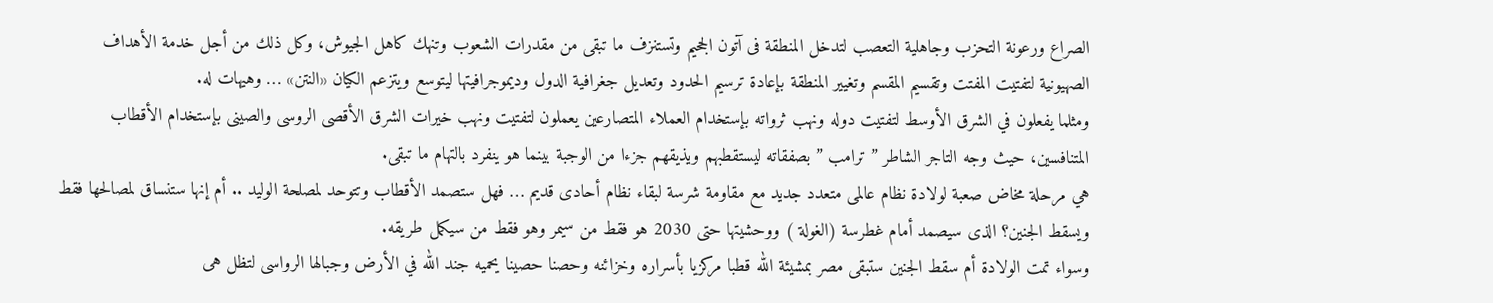الصراع ورعونة التحزب وجاهلية التعصب لتدخل المنطقة فى آتون الجحيم وتستنزف ما تبقى من مقدرات الشعوب وتنهك كاهل الجيوش، وكل ذلك من أجل خدمة الأهداف الصهيونية لتفتيت المفتت وتقسيم المقسم وتغيير المنطقة بإعادة ترسيم الحدود وتعديل جغرافية الدول وديموجرافيتها ليتوسع ويتزعم الكيان «النتن» … وهيهات له.
ومثلما يفعلون في الشرق الأوسط لتفتيت دوله ونهب ثرواته بإستخدام العملاء المتصارعين يعملون لتفتيت ونهب خيرات الشرق الأقصى الروسى والصينى بإستخدام الأقطاب المتنافسين، حيث وجه التاجر الشاطر ” ترامب ” بصفقاته ليستقطبهم ويذيقهم جزءا من الوجبة بينما هو ينفرد بالتهام ما تبقى.
هي مرحلة مخاض صعبة لولادة نظام عالمى متعدد جديد مع مقاومة شرسة لبقاء نظام أحادى قديم … فهل ستصمد الأقطاب وتتوحد لمصلحة الوليد .. أم إنها ستنساق لمصالحها فقط ويسقط الجنين؟ الذى سيصمد أمام غطرسة (الغولة ) ووحشيتها حتى 2030 هو فقط من سيمر وهو فقط من سيكمل طريقه.
وسواء تمت الولادة أم سقط الجنين ستبقى مصر بمشيئة الله قطبا مركزيا بأسراره وخزائنه وحصنا حصينا يحميه جند الله في الأرض وجبالها الرواسى لتظل هى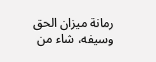رمانة ميزان الحق وسيفه، شاء من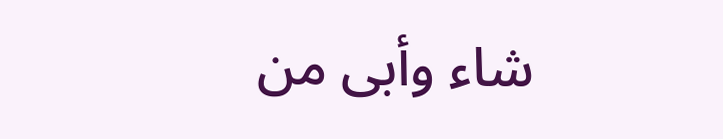شاء وأبى من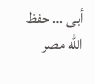أبى … حفظ الله مصر